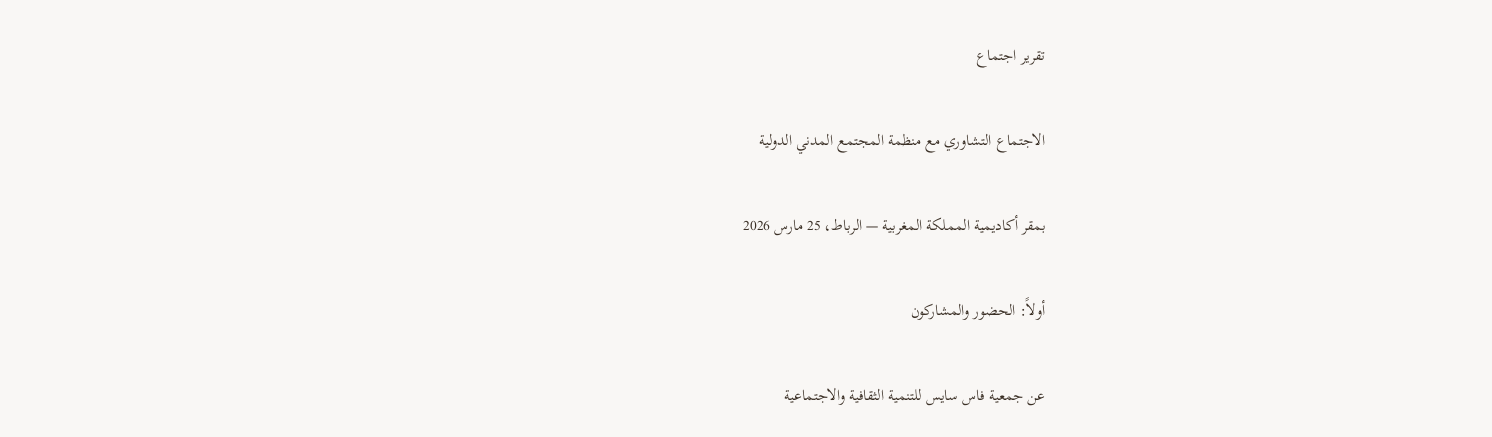تقرير اجتماع

الاجتماع التشاوري مع منظمة المجتمع المدني الدولية

بمقر أكاديمية المملكة المغربية — الرباط، 25 مارس 2026

أولاً: الحضور والمشاركون

عن جمعية فاس سايس للتنمية الثقافية والاجتماعية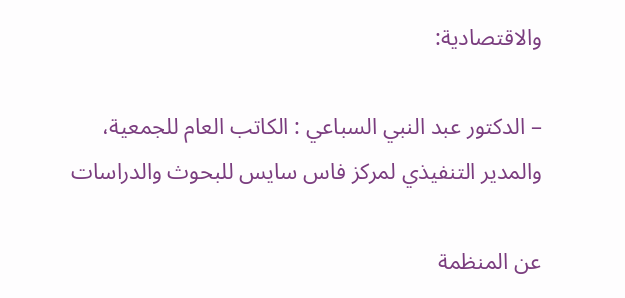والاقتصادية:

– الدكتور عبد النبي السباعي : الكاتب العام للجمعية، والمدير التنفيذي لمركز فاس سايس للبحوث والدراسات

عن المنظمة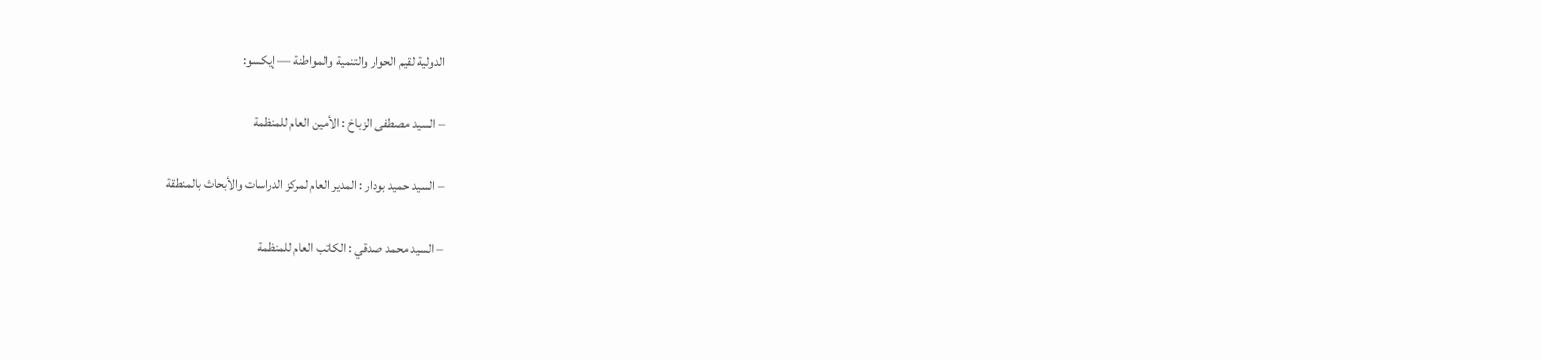الدولية لقيم الحوار والتنمية والمواطنة — إيكسو:

– السيد مصطفى الزباخ : الأمين العام للمنظمة

– السيد حميد بودار : المدير العام لمركز الدراسات والأبحاث بالمنطقة

– السيد محمد صدقي : الكاتب العام للمنظمة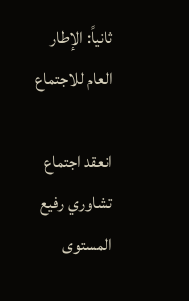ثانياً: الإطار العام للاجتماع

انعقد اجتماع تشاوري رفيع المستوى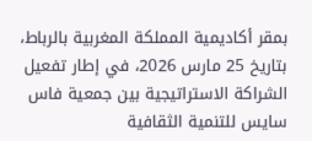بمقر أكاديمية المملكة المغربية بالرباط، بتاريخ 25 مارس 2026، في إطار تفعيل الشراكة الاستراتيجية بين جمعية فاس سايس للتنمية الثقافية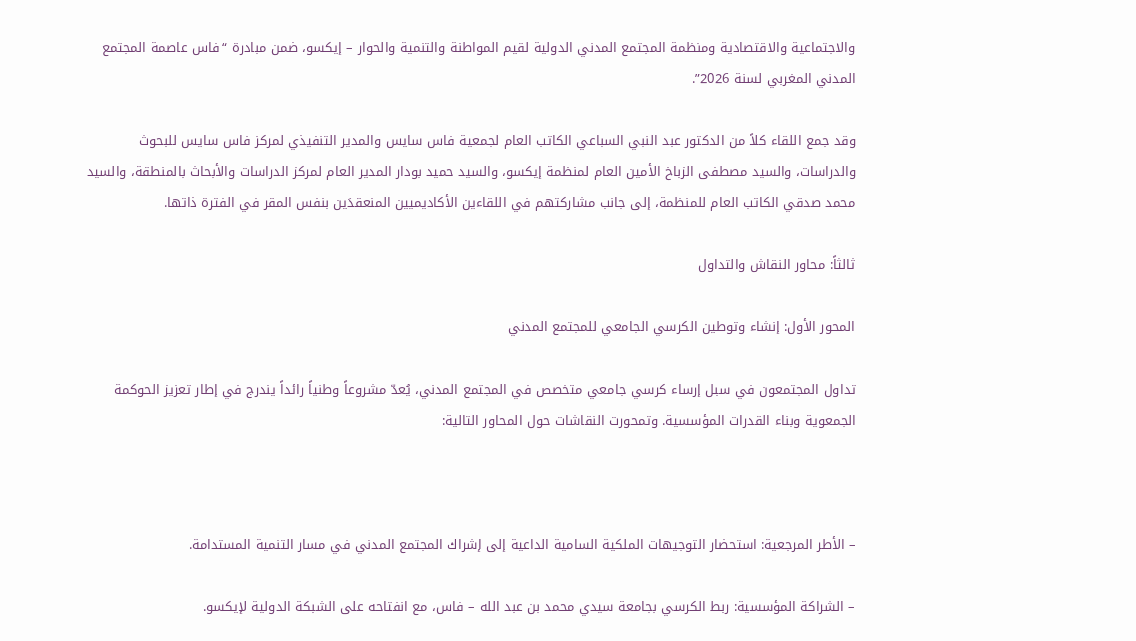والاجتماعية والاقتصادية ومنظمة المجتمع المدني الدولية لقيم المواطنة والتنمية والحوار – إيكسو، ضمن مبادرة “فاس عاصمة المجتمع المدني المغربي لسنة 2026”.

وقد جمع اللقاء كلاً من الدكتور عبد النبي السباعي الكاتب العام لجمعية فاس سايس والمدير التنفيذي لمركز فاس سايس للبحوث والدراسات، والسيد مصطفى الزباخ الأمين العام لمنظمة إيكسو، والسيد حميد بودار المدير العام لمركز الدراسات والأبحاث بالمنطقة، والسيد محمد صدقي الكاتب العام للمنظمة، إلى جانب مشاركتهم في اللقاءين الأكاديميين المنعقدَين بنفس المقر في الفترة ذاتها.

ثالثاً: محاور النقاش والتداول

المحور الأول: إنشاء وتوطين الكرسي الجامعي للمجتمع المدني

تداول المجتمعون في سبل إرساء كرسي جامعي متخصص في المجتمع المدني، يُعدّ مشروعاً وطنياً رائداً يندرج في إطار تعزيز الحوكمة الجمعوية وبناء القدرات المؤسسية. وتمحورت النقاشات حول المحاور التالية:



– الأطر المرجعية: استحضار التوجيهات الملكية السامية الداعية إلى إشراك المجتمع المدني في مسار التنمية المستدامة.

– الشراكة المؤسسية: ربط الكرسي بجامعة سيدي محمد بن عبد الله – فاس، مع انفتاحه على الشبكة الدولية لإيكسو.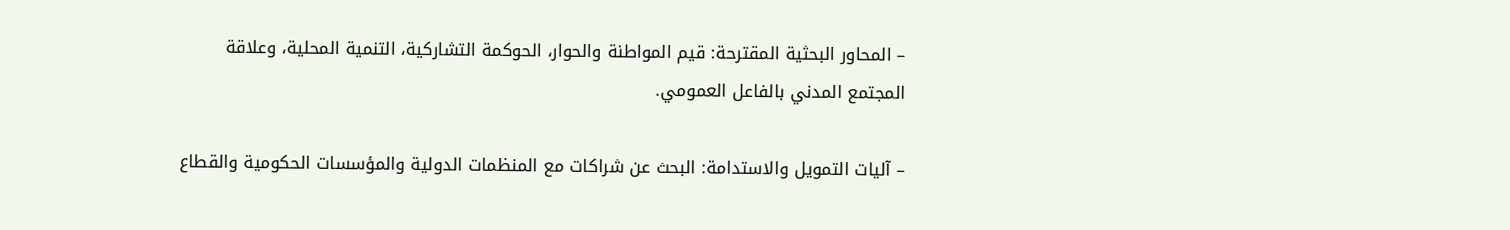– المحاور البحثية المقترحة: قيم المواطنة والحوار، الحوكمة التشاركية، التنمية المحلية، وعلاقة المجتمع المدني بالفاعل العمومي.

– آليات التمويل والاستدامة: البحث عن شراكات مع المنظمات الدولية والمؤسسات الحكومية والقطاع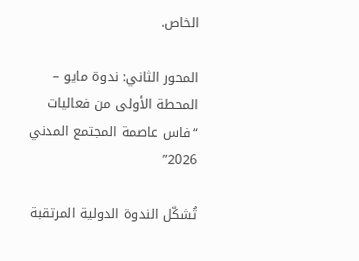الخاص.

المحور الثاني: ندوة مايو – المحطة الأولى من فعاليات “فاس عاصمة المجتمع المدني 2026”

تُشكّل الندوة الدولية المرتقبة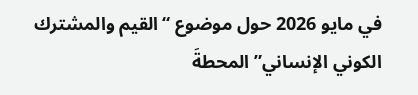في مايو 2026 حول موضوع “القيم والمشترك الكوني الإنساني” المحطةَ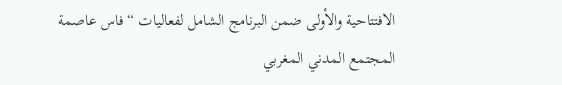الافتتاحية والأولى ضمن البرنامج الشامل لفعاليات “فاس عاصمة المجتمع المدني المغربي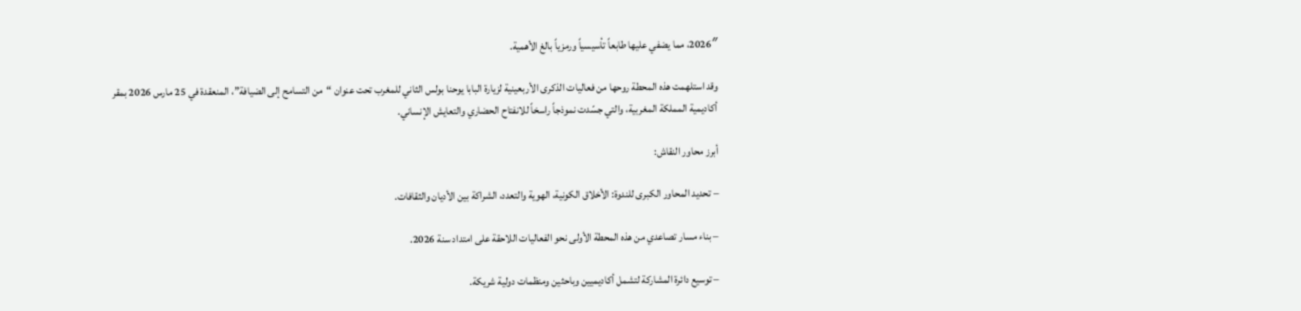2026″، مما يضفي عليها طابعاً تأسيسياً ورمزياً بالغ الأهمية.

وقد استلهمت هذه المحطة روحها من فعاليات الذكرى الأربعينية لزيارة البابا يوحنا بولس الثاني للمغرب تحت عنوان “من التسامح إلى الضيافة”، المنعقدة في 25 مارس 2026 بمقر أكاديمية المملكة المغربية، والتي جسّدت نموذجاً راسخاً للانفتاح الحضاري والتعايش الإنساني.

أبرز محاور النقاش:

– تحديد المحاور الكبرى للندوة: الأخلاق الكونية، الهوية والتعدد، الشراكة بين الأديان والثقافات.

– بناء مسار تصاعدي من هذه المحطة الأولى نحو الفعاليات اللاحقة على امتداد سنة 2026.

– توسيع دائرة المشاركة لتشمل أكاديميين وباحثين ومنظمات دولية شريكة.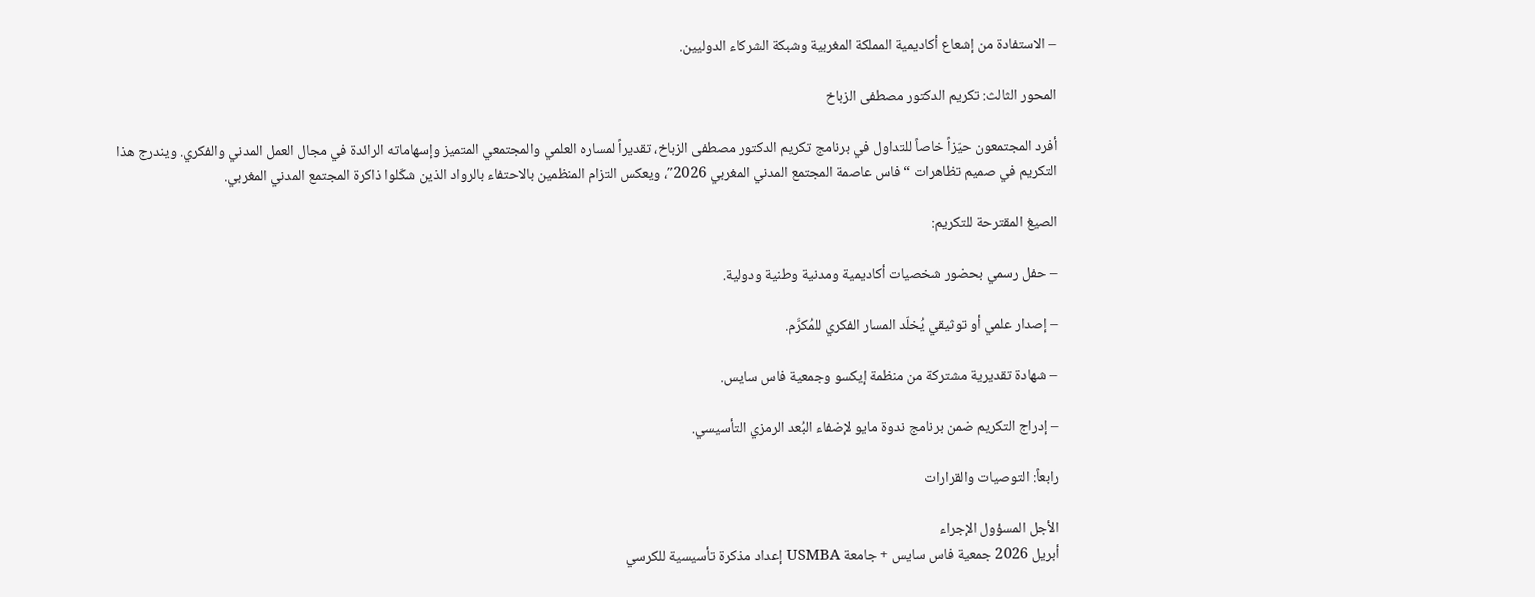– الاستفادة من إشعاع أكاديمية المملكة المغربية وشبكة الشركاء الدوليين.

المحور الثالث: تكريم الدكتور مصطفى الزباخ

أفرد المجتمعون حيّزاً خاصاً للتداول في برنامج تكريم الدكتور مصطفى الزباخ، تقديراً لمساره العلمي والمجتمعي المتميز وإسهاماته الرائدة في مجال العمل المدني والفكري. ويندرج هذا التكريم في صميم تظاهرات “فاس عاصمة المجتمع المدني المغربي 2026″، ويعكس التزام المنظمين بالاحتفاء بالرواد الذين شكّلوا ذاكرة المجتمع المدني المغربي.

الصيغ المقترحة للتكريم:

– حفل رسمي بحضور شخصيات أكاديمية ومدنية وطنية ودولية.

– إصدار علمي أو توثيقي يُخلّد المسار الفكري للمُكرَّم.

– شهادة تقديرية مشتركة من منظمة إيكسو وجمعية فاس سايس.

– إدراج التكريم ضمن برنامج ندوة مايو لإضفاء البُعد الرمزي التأسيسي.

رابعاً: التوصيات والقرارات

الأجل المسؤول الإجراء
أبريل 2026 جمعية فاس سايس + جامعة USMBA إعداد مذكرة تأسيسية للكرسي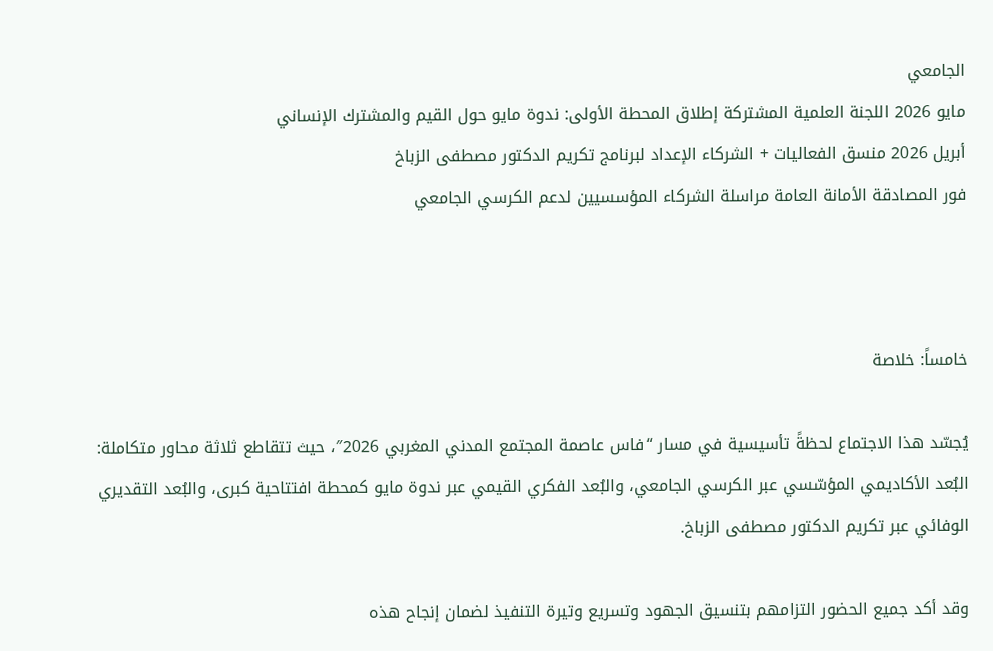الجامعي
مايو 2026 اللجنة العلمية المشتركة إطلاق المحطة الأولى: ندوة مايو حول القيم والمشترك الإنساني
أبريل 2026 منسق الفعاليات + الشركاء الإعداد لبرنامج تكريم الدكتور مصطفى الزباخ
فور المصادقة الأمانة العامة مراسلة الشركاء المؤسسيين لدعم الكرسي الجامعي



خامساً: خلاصة

يُجسّد هذا الاجتماع لحظةً تأسيسية في مسار “فاس عاصمة المجتمع المدني المغربي 2026″، حيث تتقاطع ثلاثة محاور متكاملة: البُعد الأكاديمي المؤسّسي عبر الكرسي الجامعي، والبُعد الفكري القيمي عبر ندوة مايو كمحطة افتتاحية كبرى، والبُعد التقديري الوفائي عبر تكريم الدكتور مصطفى الزباخ.

وقد أكد جميع الحضور التزامهم بتنسيق الجهود وتسريع وتيرة التنفيذ لضمان إنجاح هذه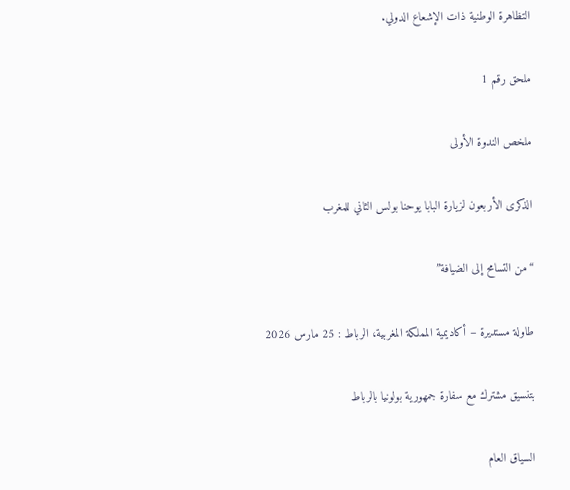التظاهرة الوطنية ذات الإشعاع الدولي.

ملحق رقم 1

ملخص الندوة الأولى

الذكرى الأربعون لزيارة البابا يوحنا بولس الثاني للمغرب

“من التسامح إلى الضيافة”

طاولة مستديرة – أكاديمية المملكة المغربية، الرباط : 25 مارس 2026

بتنسيق مشترك مع سفارة جمهورية بولونيا بالرباط

السياق العام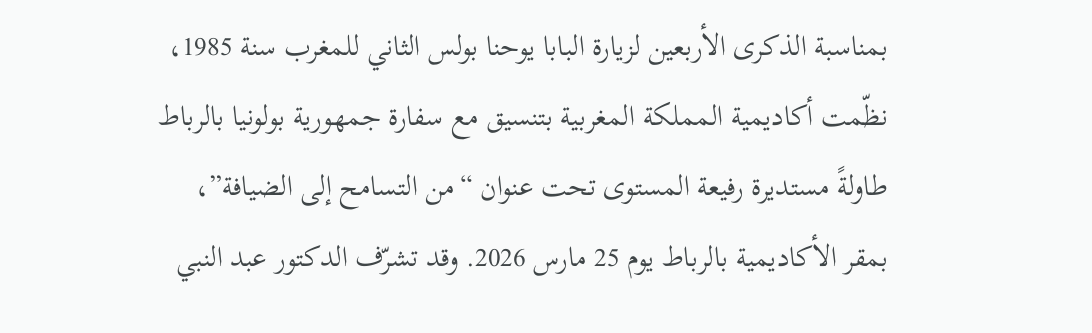بمناسبة الذكرى الأربعين لزيارة البابا يوحنا بولس الثاني للمغرب سنة 1985، نظّمت أكاديمية المملكة المغربية بتنسيق مع سفارة جمهورية بولونيا بالرباط طاولةً مستديرة رفيعة المستوى تحت عنوان “من التسامح إلى الضيافة”، بمقر الأكاديمية بالرباط يوم 25 مارس 2026. وقد تشرّف الدكتور عبد النبي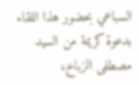السباعي بحضور هذا اللقاء بدعوة كريمة من السيد مصطفى الزباخ،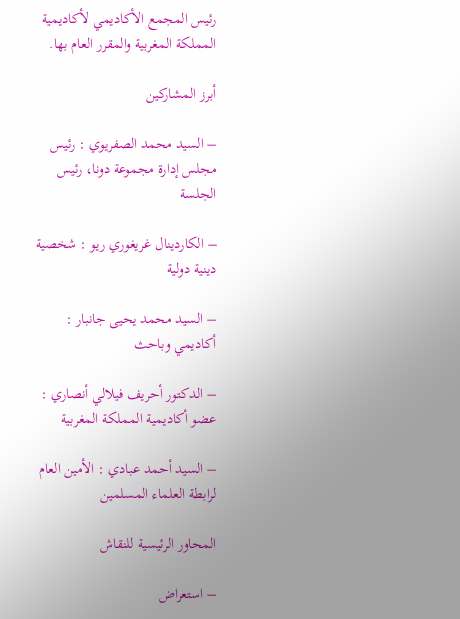رئيس المجمع الأكاديمي لأكاديمية المملكة المغربية والمقرر العام بها.

أبرز المشاركين

– السيد محمد الصفريوي : رئيس مجلس إدارة مجموعة دونا، رئيس الجلسة

– الكاردينال غريغوري ريو : شخصية دينية دولية

– السيد محمد يحيى جانبار : أكاديمي وباحث

– الدكتور أحريف فيلالي أنصاري : عضو أكاديمية المملكة المغربية

– السيد أحمد عبادي : الأمين العام لرابطة العلماء المسلمين

المحاور الرئيسية للنقاش

– استعراض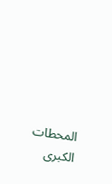المحطات الكبرى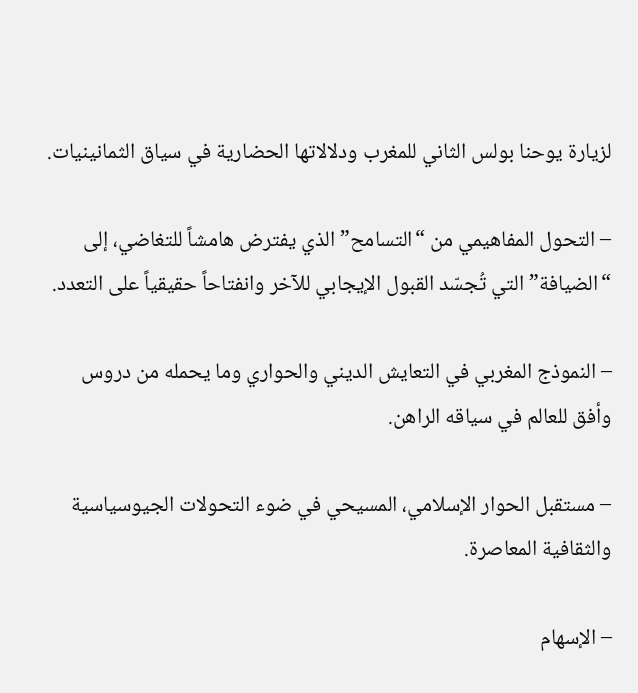لزيارة يوحنا بولس الثاني للمغرب ودلالاتها الحضارية في سياق الثمانينيات.

– التحول المفاهيمي من “التسامح” الذي يفترض هامشاً للتغاضي، إلى “الضيافة” التي تُجسّد القبول الإيجابي للآخر وانفتاحاً حقيقياً على التعدد.

– النموذج المغربي في التعايش الديني والحواري وما يحمله من دروس وأفق للعالم في سياقه الراهن.

– مستقبل الحوار الإسلامي، المسيحي في ضوء التحولات الجيوسياسية والثقافية المعاصرة.

– الإسهام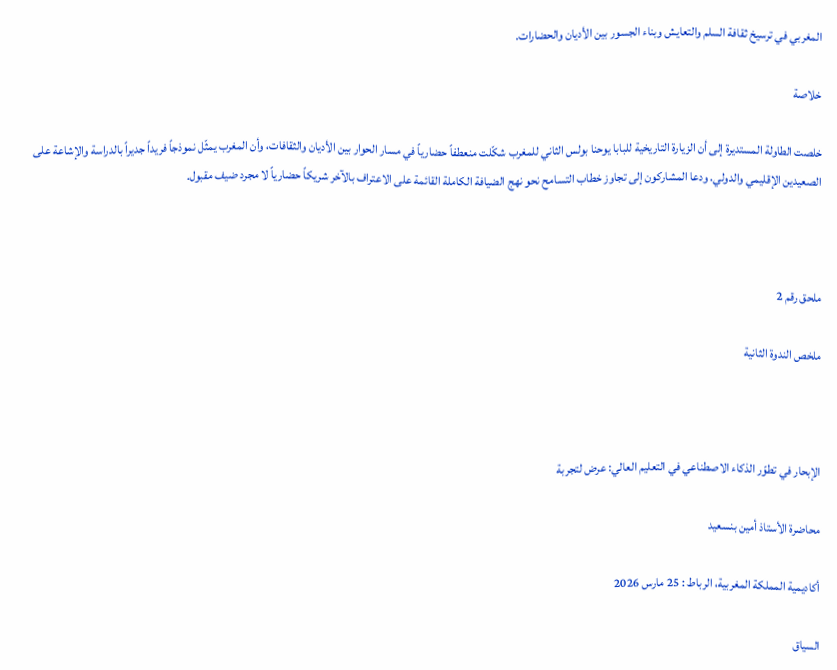المغربي في ترسيخ ثقافة السلم والتعايش وبناء الجسور بين الأديان والحضارات.

خلاصة

خلصت الطاولة المستديرة إلى أن الزيارة التاريخية للبابا يوحنا بولس الثاني للمغرب شكّلت منعطفاً حضارياً في مسار الحوار بين الأديان والثقافات، وأن المغرب يمثّل نموذجاً فريداً جديراً بالدراسة والإشاعة على الصعيدين الإقليمي والدولي. ودعا المشاركون إلى تجاوز خطاب التسامح نحو نهج الضيافة الكاملة القائمة على الاعتراف بالآخر شريكاً حضارياً لا مجرد ضيف مقبول.



ملحق رقم 2

ملخص الندوة الثانية



الإبحار في تطوّر الذكاء الاصطناعي في التعليم العالي: عرض لتجربة

محاضرة الأستاذ أمين بنسعيد

أكاديمية المملكة المغربية، الرباط : 25 مارس 2026

السياق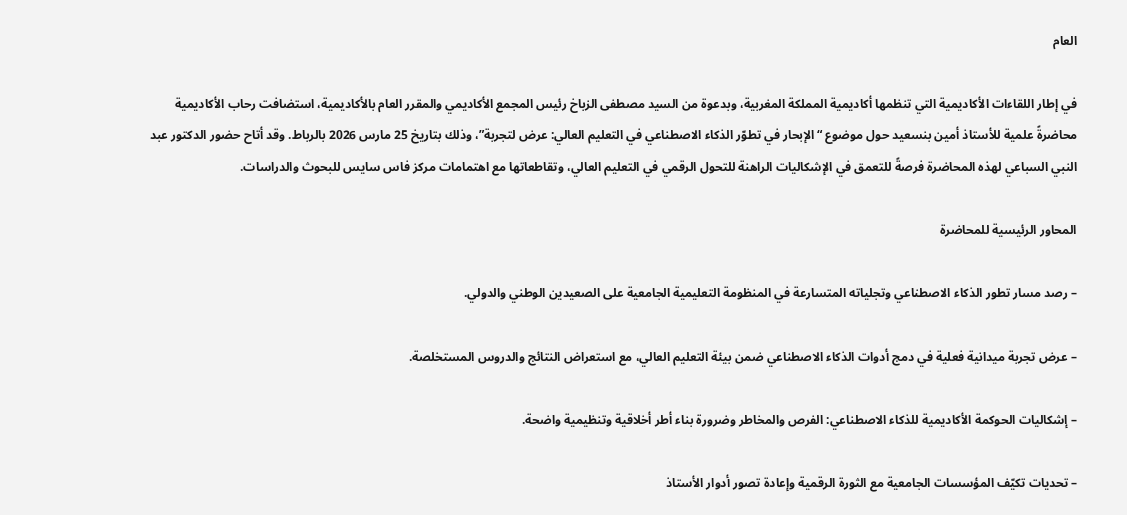العام

في إطار اللقاءات الأكاديمية التي تنظمها أكاديمية المملكة المغربية، وبدعوة من السيد مصطفى الزباخ رئيس المجمع الأكاديمي والمقرر العام بالأكاديمية، استضافت رحاب الأكاديمية محاضرةً علمية للأستاذ أمين بنسعيد حول موضوع “الإبحار في تطوّر الذكاء الاصطناعي في التعليم العالي: عرض لتجربة”، وذلك بتاريخ 25 مارس 2026 بالرباط. وقد أتاح حضور الدكتور عبد النبي السباعي لهذه المحاضرة فرصةً للتعمق في الإشكاليات الراهنة للتحول الرقمي في التعليم العالي، وتقاطعاتها مع اهتمامات مركز فاس سايس للبحوث والدراسات.

المحاور الرئيسية للمحاضرة

– رصد مسار تطور الذكاء الاصطناعي وتجلياته المتسارعة في المنظومة التعليمية الجامعية على الصعيدين الوطني والدولي.

– عرض تجربة ميدانية فعلية في دمج أدوات الذكاء الاصطناعي ضمن بيئة التعليم العالي، مع استعراض النتائج والدروس المستخلصة.

– إشكاليات الحوكمة الأكاديمية للذكاء الاصطناعي: الفرص والمخاطر وضرورة بناء أطر أخلاقية وتنظيمية واضحة.

– تحديات تكيّف المؤسسات الجامعية مع الثورة الرقمية وإعادة تصور أدوار الأستاذ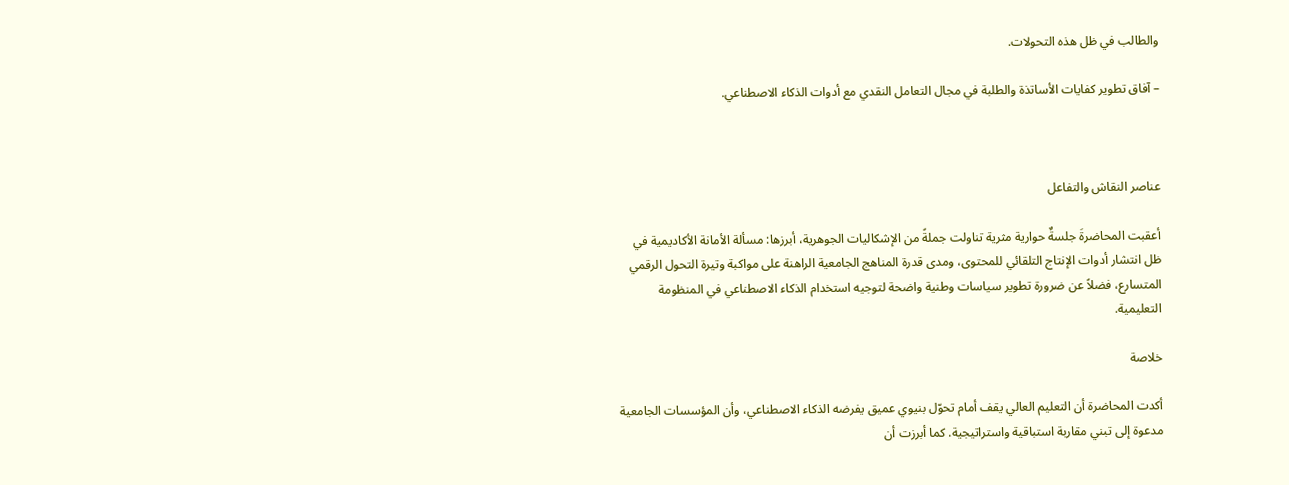والطالب في ظل هذه التحولات.

– آفاق تطوير كفايات الأساتذة والطلبة في مجال التعامل النقدي مع أدوات الذكاء الاصطناعي.



عناصر النقاش والتفاعل

أعقبت المحاضرةَ جلسةٌ حوارية مثرية تناولت جملةً من الإشكاليات الجوهرية، أبرزها: مسألة الأمانة الأكاديمية في ظل انتشار أدوات الإنتاج التلقائي للمحتوى، ومدى قدرة المناهج الجامعية الراهنة على مواكبة وتيرة التحول الرقمي المتسارع، فضلاً عن ضرورة تطوير سياسات وطنية واضحة لتوجيه استخدام الذكاء الاصطناعي في المنظومة التعليمية.

خلاصة

أكدت المحاضرة أن التعليم العالي يقف أمام تحوّل بنيوي عميق يفرضه الذكاء الاصطناعي، وأن المؤسسات الجامعية مدعوة إلى تبني مقاربة استباقية واستراتيجية. كما أبرزت أن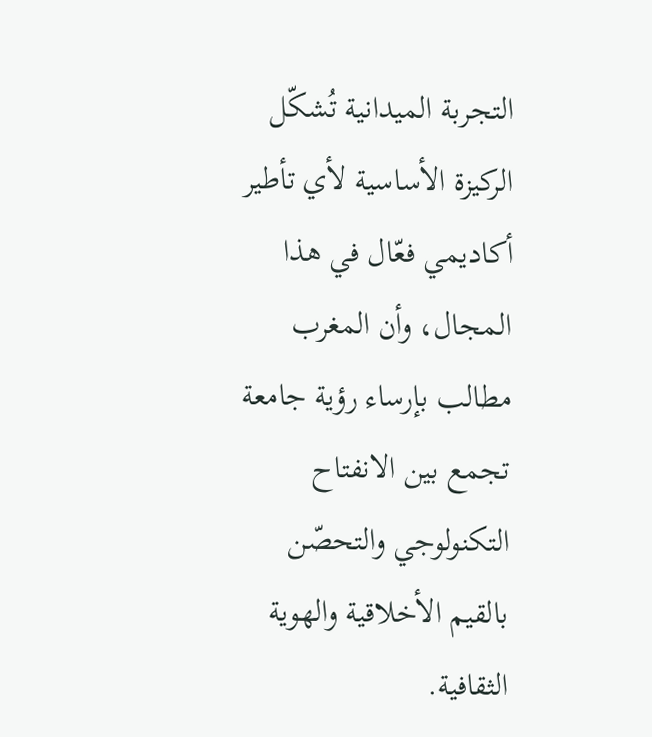التجربة الميدانية تُشكّل الركيزة الأساسية لأي تأطير أكاديمي فعّال في هذا المجال، وأن المغرب مطالب بإرساء رؤية جامعة تجمع بين الانفتاح التكنولوجي والتحصّن بالقيم الأخلاقية والهوية الثقافية.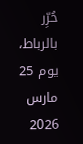حُرِّر بالرباط، يوم 25 مارس 2026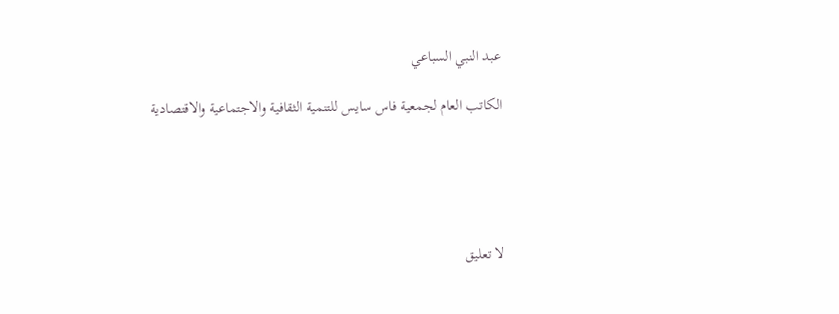عبد النبي السباعي

الكاتب العام لجمعية فاس سايس للتنمية الثقافية والاجتماعية والاقتصادية





لا تعليق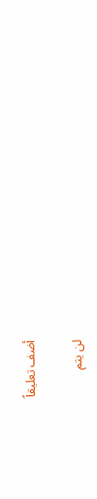أضف تعليقاً

لن يتم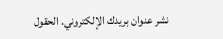نشر عنوان بريدك الإلكتروني. الحقول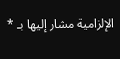الإلزامية مشار إليها بـ *